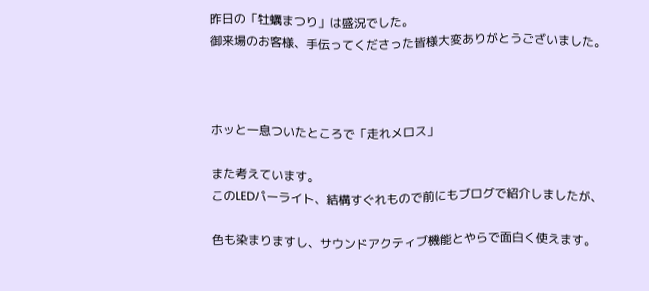昨日の「牡蠣まつり」は盛況でした。
御来場のお客様、手伝ってくださった皆様大変ありがとうございました。



ホッと一息ついたところで「走れメロス」

また考えています。
このLEDパーライト、結構すぐれもので前にもブログで紹介しましたが、

色も染まりますし、サウンドアクティブ機能とやらで面白く使えます。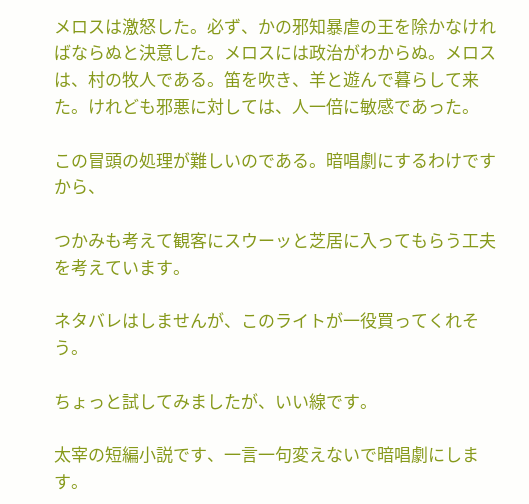メロスは激怒した。必ず、かの邪知暴虐の王を除かなければならぬと決意した。メロスには政治がわからぬ。メロスは、村の牧人である。笛を吹き、羊と遊んで暮らして来た。けれども邪悪に対しては、人一倍に敏感であった。

この冒頭の処理が難しいのである。暗唱劇にするわけですから、

つかみも考えて観客にスウーッと芝居に入ってもらう工夫を考えています。

ネタバレはしませんが、このライトが一役買ってくれそう。

ちょっと試してみましたが、いい線です。

太宰の短編小説です、一言一句変えないで暗唱劇にします。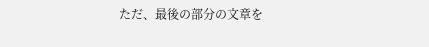ただ、最後の部分の文章を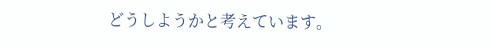どうしようかと考えています。